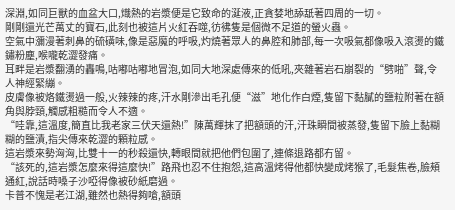深淵,如同巨獸的血盆大口,熾熱的岩漿便是它致命的涎液,正貪婪地舔舐著四周的一切。
剛剛還光芒萬丈的寶石,此刻也被這片火紅吞噬,彷彿隻是個微不足道的螢火蟲。
空氣中瀰漫著刺鼻的硫磺味,像是惡魔的呼吸,灼燒著眾人的鼻腔和肺部,每一次吸氣都像吸入滾燙的鐵鏽粉塵,喉嚨乾澀發痛。
耳畔是岩漿翻湧的轟鳴,咕嘟咕嘟地冒泡,如同大地深處傳來的低吼,夾雜著岩石崩裂的“劈啪”聲,令人神經緊繃。
皮膚像被烙鐵燙過一般,火辣辣的疼,汗水剛滲出毛孔便“滋”地化作白煙,隻留下黏膩的鹽粒附著在額角與脖頸,觸感粗糙而令人不適。
“哇靠,這溫度,簡直比我老家三伏天還熱!”陳萬輝抹了把額頭的汗,汗珠瞬間被蒸發,隻留下臉上黏糊糊的鹽漬,指尖傳來乾澀的顆粒感。
這岩漿來勢洶洶,比雙十一的秒殺還快,轉眼間就把他們包圍了,連條退路都冇留。
“該死的,這岩漿怎麼來得這麼快!”路飛也忍不住抱怨,這高溫烤得他都快變成烤猴了,毛髮焦卷,臉頰通紅,說話時嗓子沙啞得像被砂紙磨過。
卡普不愧是老江湖,雖然也熱得夠嗆,額頭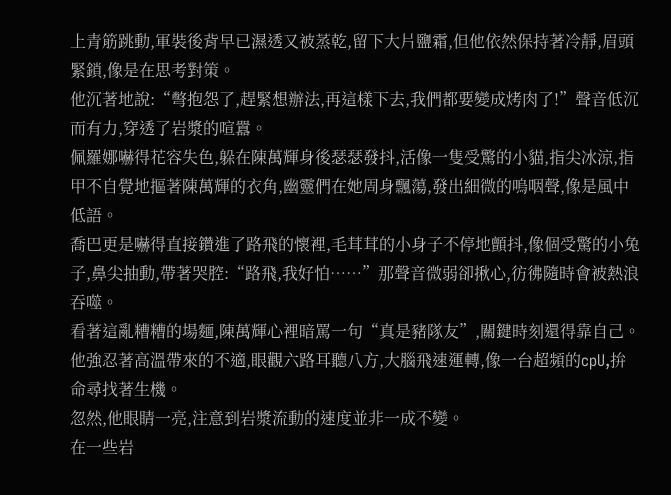上青筋跳動,軍裝後背早已濕透又被蒸乾,留下大片鹽霜,但他依然保持著冷靜,眉頭緊鎖,像是在思考對策。
他沉著地說:“彆抱怨了,趕緊想辦法,再這樣下去,我們都要變成烤肉了!”聲音低沉而有力,穿透了岩漿的喧囂。
佩羅娜嚇得花容失色,躲在陳萬輝身後瑟瑟發抖,活像一隻受驚的小貓,指尖冰涼,指甲不自覺地摳著陳萬輝的衣角,幽靈們在她周身飄蕩,發出細微的嗚咽聲,像是風中低語。
喬巴更是嚇得直接鑽進了路飛的懷裡,毛茸茸的小身子不停地顫抖,像個受驚的小兔子,鼻尖抽動,帶著哭腔:“路飛,我好怕……”那聲音微弱卻揪心,彷彿隨時會被熱浪吞噬。
看著這亂糟糟的場麵,陳萬輝心裡暗罵一句“真是豬隊友”,關鍵時刻還得靠自己。
他強忍著高溫帶來的不適,眼觀六路耳聽八方,大腦飛速運轉,像一台超頻的cpU,拚命尋找著生機。
忽然,他眼睛一亮,注意到岩漿流動的速度並非一成不變。
在一些岩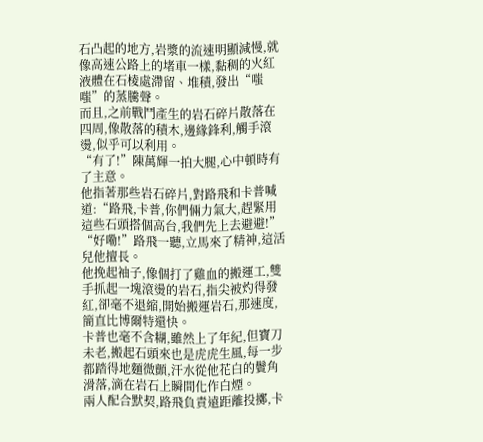石凸起的地方,岩漿的流速明顯減慢,就像高速公路上的堵車一樣,黏稠的火紅液體在石棱處滯留、堆積,發出“嗤嗤”的蒸騰聲。
而且,之前戰鬥產生的岩石碎片散落在四周,像散落的積木,邊緣鋒利,觸手滾燙,似乎可以利用。
“有了!”陳萬輝一拍大腿,心中頓時有了主意。
他指著那些岩石碎片,對路飛和卡普喊道:“路飛,卡普,你們倆力氣大,趕緊用這些石頭搭個高台,我們先上去避避!”
“好嘞!”路飛一聽,立馬來了精神,這活兒他擅長。
他挽起袖子,像個打了雞血的搬運工,雙手抓起一塊滾燙的岩石,指尖被灼得發紅,卻毫不退縮,開始搬運岩石,那速度,簡直比博爾特還快。
卡普也毫不含糊,雖然上了年紀,但寶刀未老,搬起石頭來也是虎虎生風,每一步都踏得地麵微顫,汗水從他花白的鬢角滑落,滴在岩石上瞬間化作白煙。
兩人配合默契,路飛負責遠距離投擲,卡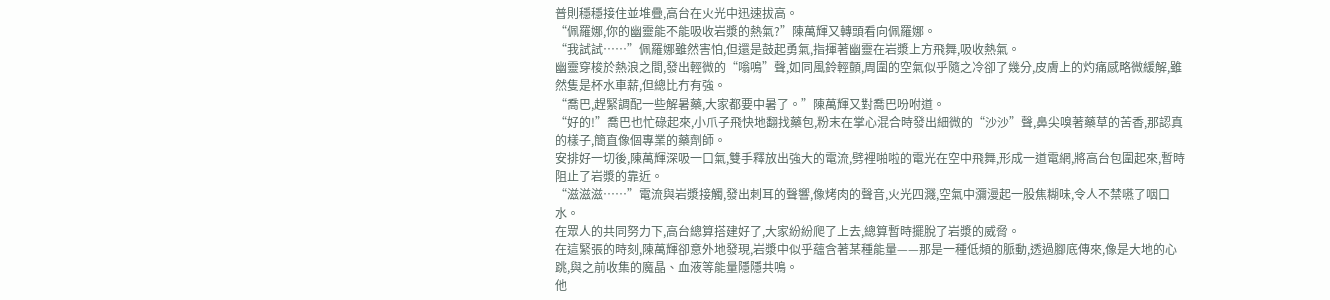普則穩穩接住並堆疊,高台在火光中迅速拔高。
“佩羅娜,你的幽靈能不能吸收岩漿的熱氣?”陳萬輝又轉頭看向佩羅娜。
“我試試……”佩羅娜雖然害怕,但還是鼓起勇氣,指揮著幽靈在岩漿上方飛舞,吸收熱氣。
幽靈穿梭於熱浪之間,發出輕微的“嗡鳴”聲,如同風鈴輕顫,周圍的空氣似乎隨之冷卻了幾分,皮膚上的灼痛感略微緩解,雖然隻是杯水車薪,但總比冇有強。
“喬巴,趕緊調配一些解暑藥,大家都要中暑了。”陳萬輝又對喬巴吩咐道。
“好的!”喬巴也忙碌起來,小爪子飛快地翻找藥包,粉末在掌心混合時發出細微的“沙沙”聲,鼻尖嗅著藥草的苦香,那認真的樣子,簡直像個專業的藥劑師。
安排好一切後,陳萬輝深吸一口氣,雙手釋放出強大的電流,劈裡啪啦的電光在空中飛舞,形成一道電網,將高台包圍起來,暫時阻止了岩漿的靠近。
“滋滋滋……”電流與岩漿接觸,發出刺耳的聲響,像烤肉的聲音,火光四濺,空氣中瀰漫起一股焦糊味,令人不禁嚥了咽口水。
在眾人的共同努力下,高台總算搭建好了,大家紛紛爬了上去,總算暫時擺脫了岩漿的威脅。
在這緊張的時刻,陳萬輝卻意外地發現,岩漿中似乎蘊含著某種能量——那是一種低頻的脈動,透過腳底傳來,像是大地的心跳,與之前收集的魔晶、血液等能量隱隱共鳴。
他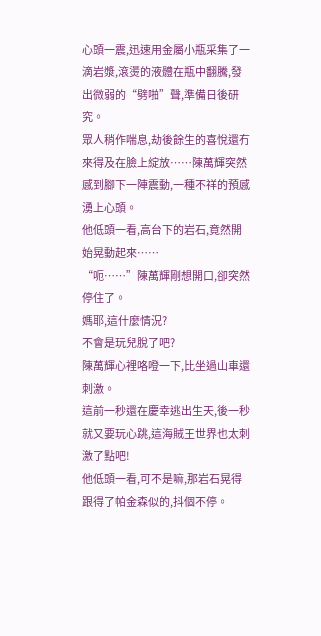心頭一震,迅速用金屬小瓶采集了一滴岩漿,滾燙的液體在瓶中翻騰,發出微弱的“劈啪”聲,準備日後研究。
眾人稍作喘息,劫後餘生的喜悅還冇來得及在臉上綻放……陳萬輝突然感到腳下一陣震動,一種不祥的預感湧上心頭。
他低頭一看,高台下的岩石,竟然開始晃動起來……
“呃……”陳萬輝剛想開口,卻突然停住了。
媽耶,這什麼情況?
不會是玩兒脫了吧?
陳萬輝心裡咯噔一下,比坐過山車還刺激。
這前一秒還在慶幸逃出生天,後一秒就又要玩心跳,這海賊王世界也太刺激了點吧!
他低頭一看,可不是嘛,那岩石晃得跟得了帕金森似的,抖個不停。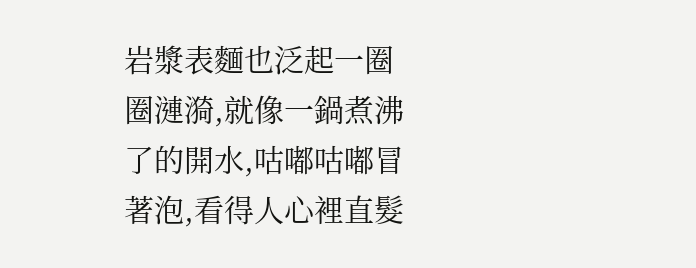岩漿表麵也泛起一圈圈漣漪,就像一鍋煮沸了的開水,咕嘟咕嘟冒著泡,看得人心裡直髮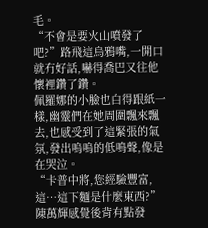毛。
“不會是要火山噴發了吧?”路飛這烏鴉嘴,一開口就冇好話,嚇得喬巴又往他懷裡鑽了鑽。
佩羅娜的小臉也白得跟紙一樣,幽靈們在她周圍飄來飄去,也感受到了這緊張的氣氛,發出嗚嗚的低鳴聲,像是在哭泣。
“卡普中將,您經驗豐富,這…這下麵是什麼東西?”陳萬輝感覺後背有點發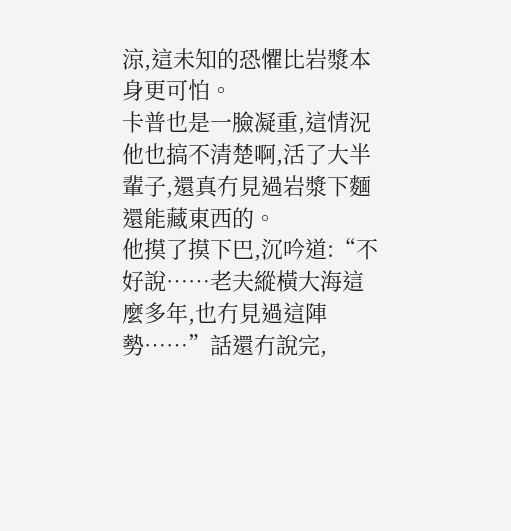涼,這未知的恐懼比岩漿本身更可怕。
卡普也是一臉凝重,這情況他也搞不清楚啊,活了大半輩子,還真冇見過岩漿下麵還能藏東西的。
他摸了摸下巴,沉吟道:“不好說……老夫縱橫大海這麼多年,也冇見過這陣勢……”話還冇說完,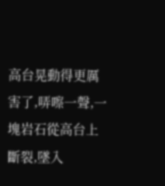高台晃動得更厲害了,哢嚓一聲,一塊岩石從高台上斷裂,墜入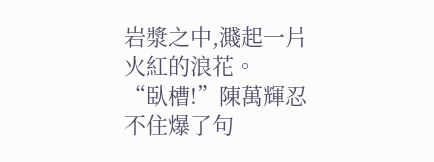岩漿之中,濺起一片火紅的浪花。
“臥槽!”陳萬輝忍不住爆了句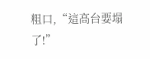粗口,“這高台要塌了!”